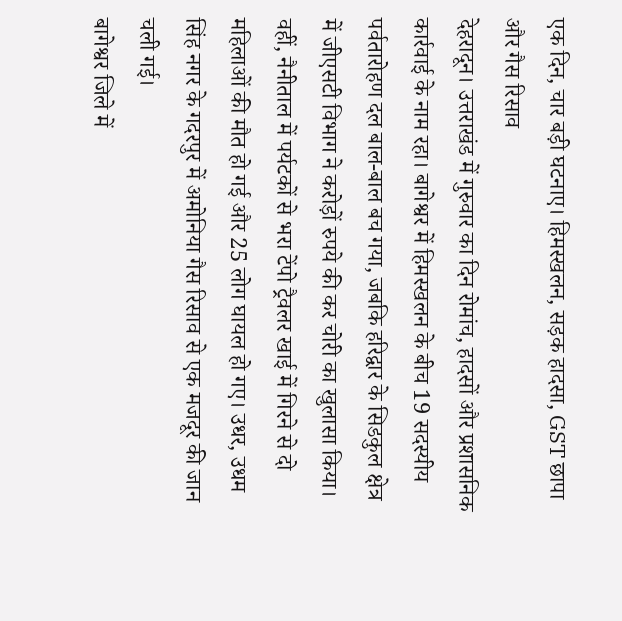एक दिन, चार बड़ी घटनाए। हिमस्खलन, सड़क हादसा, GST छापा और गैस रिसाव
देहरादून। उत्तराखंड में गुरुवार का दिन रोमांच, हादसों और प्रशासनिक कार्रवाई के नाम रहा। बागेश्वर में हिमस्खलन के बीच 19 सदस्यीय पर्वतारोहण दल बाल-बाल बच गया, जबकि हरिद्वार के सिडकुल क्षेत्र में जीएसटी विभाग ने करोड़ों रुपये की कर चोरी का खुलासा किया।
वहीं, नैनीताल में पर्यटकों से भरा टेंपो ट्रैवलर खाई में गिरने से दो महिलाओं की मौत हो गई और 25 लोग घायल हो गए। उधर, उधम सिंह नगर के गदरपुर में अमोनिया गैस रिसाव से एक मजदूर की जान चली गई।
बागेश्वर जिले में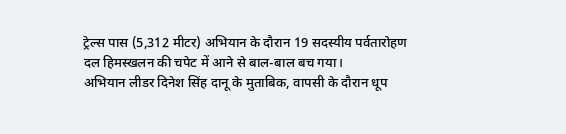ट्रेल्स पास (5,312 मीटर) अभियान के दौरान 19 सदस्यीय पर्वतारोहण दल हिमस्खलन की चपेट में आने से बाल-बाल बच गया।
अभियान लीडर दिनेश सिंह दानू के मुताबिक, वापसी के दौरान धूप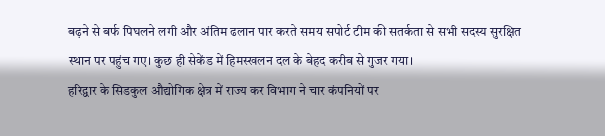बढ़ने से बर्फ पिघलने लगी और अंतिम ढलान पार करते समय सपोर्ट टीम की सतर्कता से सभी सदस्य सुरक्षित स्थान पर पहुंच गए। कुछ ही सेकेंड में हिमस्खलन दल के बेहद करीब से गुजर गया।
हरिद्वार के सिडकुल औद्योगिक क्षेत्र में राज्य कर विभाग ने चार कंपनियों पर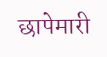छापेमारी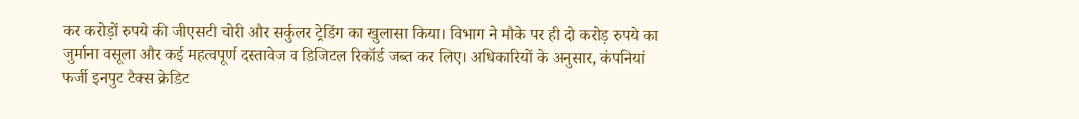कर करोड़ों रुपये की जीएसटी चोरी और सर्कुलर ट्रेडिंग का खुलासा किया। विभाग ने मौके पर ही दो करोड़ रुपये का जुर्माना वसूला और कई महत्वपूर्ण दस्तावेज व डिजिटल रिकॉर्ड जब्त कर लिए। अधिकारियों के अनुसार, कंपनियां फर्जी इनपुट टैक्स क्रेडिट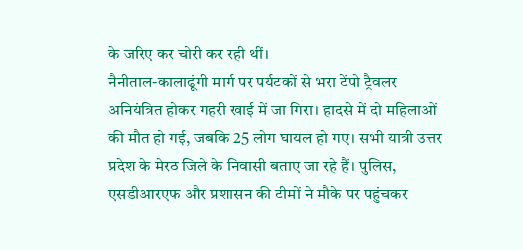के जरिए कर चोरी कर रही थीं।
नैनीताल-कालाढूंगी मार्ग पर पर्यटकों से भरा टेंपो ट्रैवलर अनियंत्रित होकर गहरी खाई में जा गिरा। हादसे में दो महिलाओं की मौत हो गई, जबकि 25 लोग घायल हो गए। सभी यात्री उत्तर प्रदेश के मेरठ जिले के निवासी बताए जा रहे हैं। पुलिस, एसडीआरएफ और प्रशासन की टीमों ने मौके पर पहुंचकर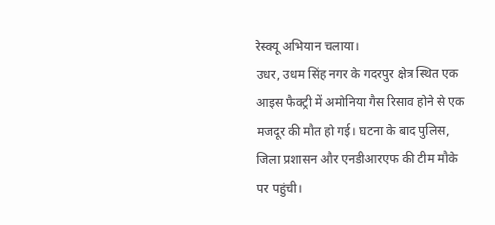रेस्क्यू अभियान चलाया।
उधर, उधम सिंह नगर के गदरपुर क्षेत्र स्थित एक आइस फैक्ट्री में अमोनिया गैस रिसाव होने से एक मजदूर की मौत हो गई। घटना के बाद पुलिस, जिला प्रशासन और एनडीआरएफ की टीम मौके पर पहुंची।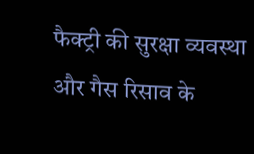फैक्ट्री की सुरक्षा व्यवस्था और गैस रिसाव के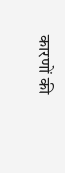कारणों की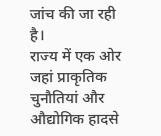जांच की जा रही है।
राज्य में एक ओर जहां प्राकृतिक चुनौतियां और औद्योगिक हादसे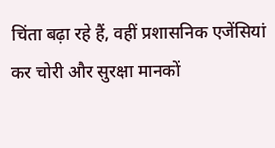चिंता बढ़ा रहे हैं, वहीं प्रशासनिक एजेंसियां कर चोरी और सुरक्षा मानकों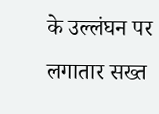के उल्लंघन पर लगातार सख्त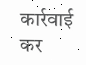कार्रवाई कर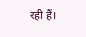रही हैं।